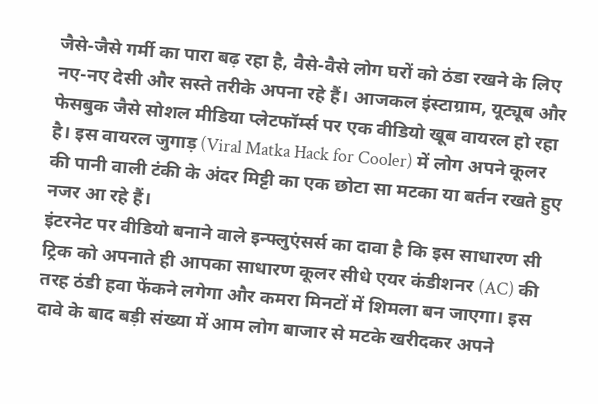जैसे-जैसे गर्मी का पारा बढ़ रहा है, वैसे-वैसे लोग घरों को ठंडा रखने के लिए नए-नए देसी और सस्ते तरीके अपना रहे हैं। आजकल इंस्टाग्राम, यूट्यूब और फेसबुक जैसे सोशल मीडिया प्लेटफॉर्म्स पर एक वीडियो खूब वायरल हो रहा है। इस वायरल जुगाड़ (Viral Matka Hack for Cooler) में लोग अपने कूलर की पानी वाली टंकी के अंदर मिट्टी का एक छोटा सा मटका या बर्तन रखते हुए नजर आ रहे हैं।
इंटरनेट पर वीडियो बनाने वाले इन्फ्लुएंसर्स का दावा है कि इस साधारण सी ट्रिक को अपनाते ही आपका साधारण कूलर सीधे एयर कंडीशनर (AC) की तरह ठंडी हवा फेंकने लगेगा और कमरा मिनटों में शिमला बन जाएगा। इस दावे के बाद बड़ी संख्या में आम लोग बाजार से मटके खरीदकर अपने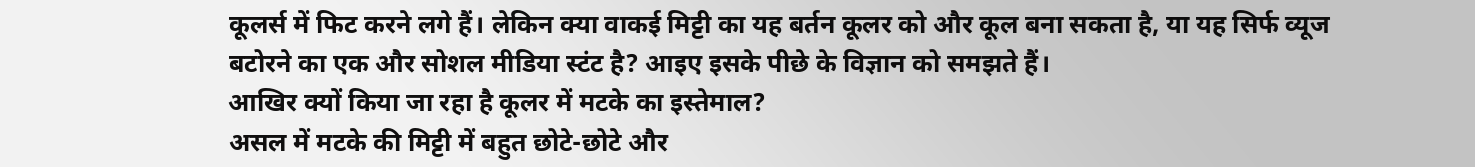कूलर्स में फिट करने लगे हैं। लेकिन क्या वाकई मिट्टी का यह बर्तन कूलर को और कूल बना सकता है, या यह सिर्फ व्यूज बटोरने का एक और सोशल मीडिया स्टंट है? आइए इसके पीछे के विज्ञान को समझते हैं।
आखिर क्यों किया जा रहा है कूलर में मटके का इस्तेमाल?
असल में मटके की मिट्टी में बहुत छोटे-छोटे और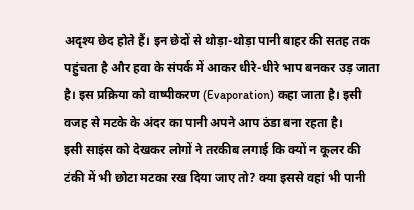अदृश्य छेद होते हैं। इन छेदों से थोड़ा-थोड़ा पानी बाहर की सतह तक पहुंचता है और हवा के संपर्क में आकर धीरे-धीरे भाप बनकर उड़ जाता है। इस प्रक्रिया को वाष्पीकरण (Evaporation) कहा जाता है। इसी वजह से मटके के अंदर का पानी अपने आप ठंडा बना रहता है।
इसी साइंस को देखकर लोगों ने तरकीब लगाई कि क्यों न कूलर की टंकी में भी छोटा मटका रख दिया जाए तो? क्या इससे वहां भी पानी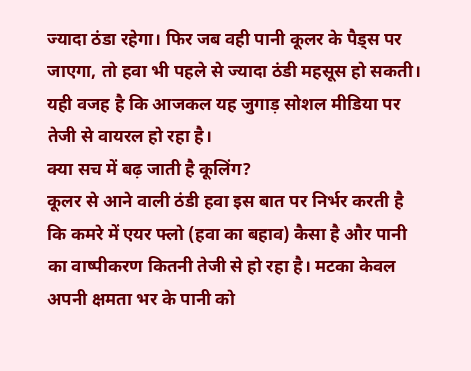ज्यादा ठंडा रहेगा। फिर जब वही पानी कूलर के पैड्स पर जाएगा, तो हवा भी पहले से ज्यादा ठंडी महसूस हो सकती। यही वजह है कि आजकल यह जुगाड़ सोशल मीडिया पर तेजी से वायरल हो रहा है।
क्या सच में बढ़ जाती है कूलिंग?
कूलर से आने वाली ठंडी हवा इस बात पर निर्भर करती है कि कमरे में एयर फ्लो (हवा का बहाव) कैसा है और पानी का वाष्पीकरण कितनी तेजी से हो रहा है। मटका केवल अपनी क्षमता भर के पानी को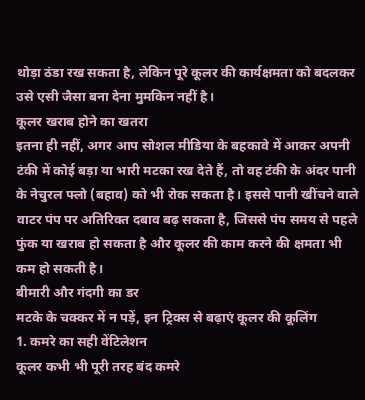थोड़ा ठंडा रख सकता है, लेकिन पूरे कूलर की कार्यक्षमता को बदलकर उसे एसी जैसा बना देना मुमकिन नहीं है।
कूलर खराब होने का खतरा
इतना ही नहीं, अगर आप सोशल मीडिया के बहकावे में आकर अपनी टंकी में कोई बड़ा या भारी मटका रख देते हैं, तो वह टंकी के अंदर पानी के नेचुरल फ्लो (बहाव) को भी रोक सकता है। इससे पानी खींचने वाले वाटर पंप पर अतिरिक्त दबाव बढ़ सकता है, जिससे पंप समय से पहले फुंक या खराब हो सकता है और कूलर की काम करने की क्षमता भी कम हो सकती है।
बीमारी और गंदगी का डर
मटके के चक्कर में न पड़ें, इन ट्रिक्स से बढ़ाएं कूलर की कूलिंग
1. कमरे का सही वेंटिलेशन
कूलर कभी भी पूरी तरह बंद कमरे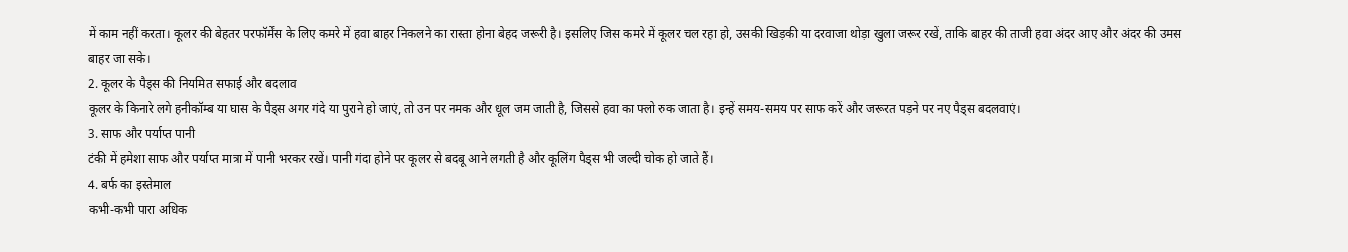में काम नहीं करता। कूलर की बेहतर परफॉर्मेंस के लिए कमरे में हवा बाहर निकलने का रास्ता होना बेहद जरूरी है। इसलिए जिस कमरे में कूलर चल रहा हो, उसकी खिड़की या दरवाजा थोड़ा खुला जरूर रखें, ताकि बाहर की ताजी हवा अंदर आए और अंदर की उमस बाहर जा सके।
2. कूलर के पैड्स की नियमित सफाई और बदलाव
कूलर के किनारे लगे हनीकॉम्ब या घास के पैड्स अगर गंदे या पुराने हो जाएं, तो उन पर नमक और धूल जम जाती है, जिससे हवा का फ्लो रुक जाता है। इन्हें समय-समय पर साफ करें और जरूरत पड़ने पर नए पैड्स बदलवाएं।
3. साफ और पर्याप्त पानी
टंकी में हमेशा साफ और पर्याप्त मात्रा में पानी भरकर रखें। पानी गंदा होने पर कूलर से बदबू आने लगती है और कूलिंग पैड्स भी जल्दी चोक हो जाते हैं।
4. बर्फ का इस्तेमाल
कभी-कभी पारा अधिक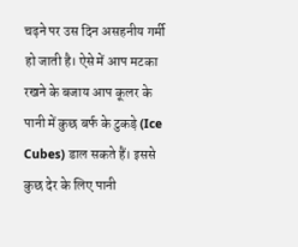चढ़ने पर उस दिन असहनीय गर्मी हो जाती है। ऐसे में आप मटका रखने के बजाय आप कूलर के पानी में कुछ बर्फ के टुकड़े (Ice Cubes) डाल सकते हैं। इससे कुछ देर के लिए पानी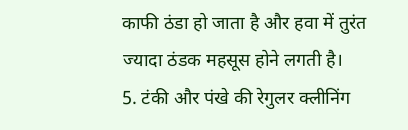काफी ठंडा हो जाता है और हवा में तुरंत ज्यादा ठंडक महसूस होने लगती है।
5. टंकी और पंखे की रेगुलर क्लीनिंग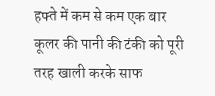हफ्ते में कम से कम एक बार कूलर की पानी की टंकी को पूरी तरह खाली करके साफ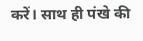करें। साथ ही पंखे की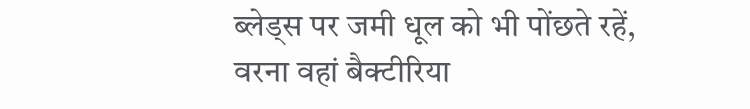ब्लेड्स पर जमी धूल को भी पोंछते रहें, वरना वहां बैक्टीरिया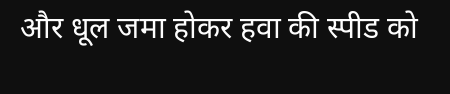और धूल जमा होकर हवा की स्पीड को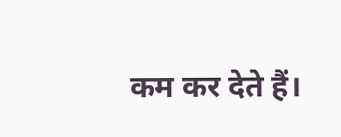कम कर देते हैं।